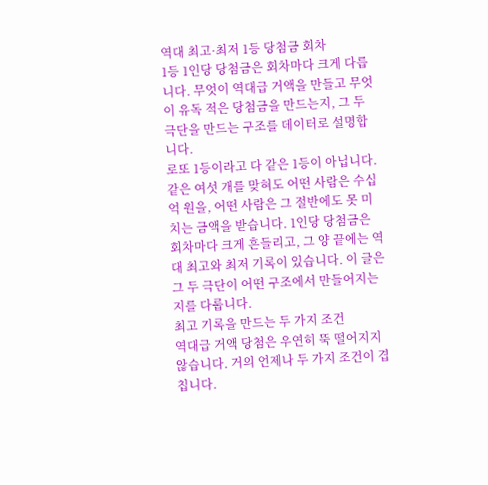역대 최고·최저 1등 당첨금 회차
1등 1인당 당첨금은 회차마다 크게 다릅니다. 무엇이 역대급 거액을 만들고 무엇이 유독 적은 당첨금을 만드는지, 그 두 극단을 만드는 구조를 데이터로 설명합니다.
로또 1등이라고 다 같은 1등이 아닙니다. 같은 여섯 개를 맞혀도 어떤 사람은 수십억 원을, 어떤 사람은 그 절반에도 못 미치는 금액을 받습니다. 1인당 당첨금은 회차마다 크게 흔들리고, 그 양 끝에는 역대 최고와 최저 기록이 있습니다. 이 글은 그 두 극단이 어떤 구조에서 만들어지는지를 다룹니다.
최고 기록을 만드는 두 가지 조건
역대급 거액 당첨은 우연히 뚝 떨어지지 않습니다. 거의 언제나 두 가지 조건이 겹칩니다.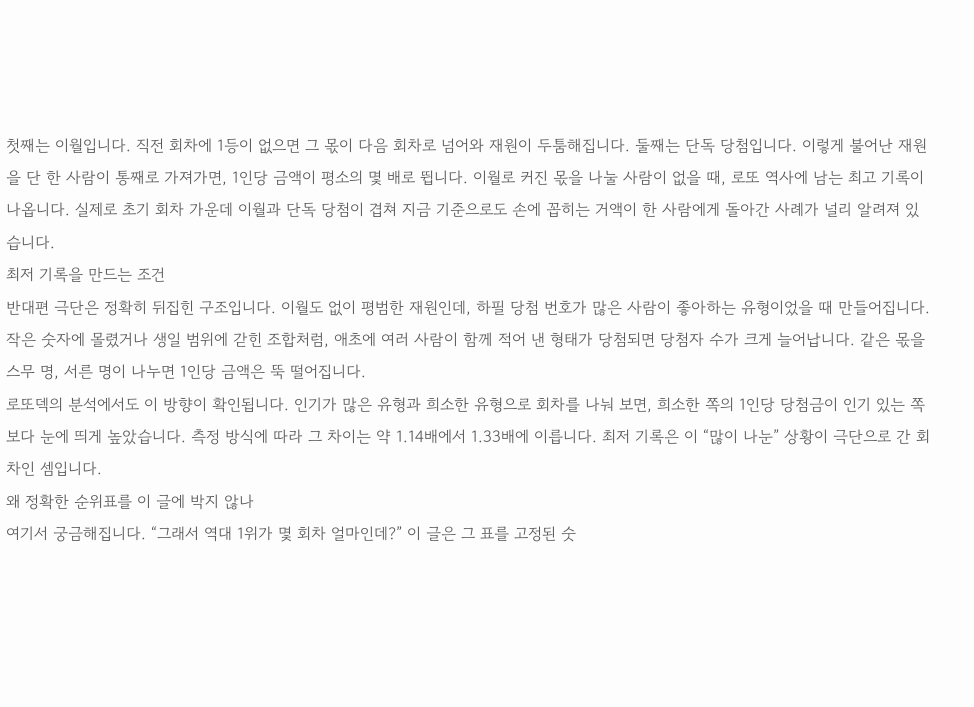첫째는 이월입니다. 직전 회차에 1등이 없으면 그 몫이 다음 회차로 넘어와 재원이 두툼해집니다. 둘째는 단독 당첨입니다. 이렇게 불어난 재원을 단 한 사람이 통째로 가져가면, 1인당 금액이 평소의 몇 배로 뜁니다. 이월로 커진 몫을 나눌 사람이 없을 때, 로또 역사에 남는 최고 기록이 나옵니다. 실제로 초기 회차 가운데 이월과 단독 당첨이 겹쳐 지금 기준으로도 손에 꼽히는 거액이 한 사람에게 돌아간 사례가 널리 알려져 있습니다.
최저 기록을 만드는 조건
반대편 극단은 정확히 뒤집힌 구조입니다. 이월도 없이 평범한 재원인데, 하필 당첨 번호가 많은 사람이 좋아하는 유형이었을 때 만들어집니다. 작은 숫자에 몰렸거나 생일 범위에 갇힌 조합처럼, 애초에 여러 사람이 함께 적어 낸 형태가 당첨되면 당첨자 수가 크게 늘어납니다. 같은 몫을 스무 명, 서른 명이 나누면 1인당 금액은 뚝 떨어집니다.
로또덱의 분석에서도 이 방향이 확인됩니다. 인기가 많은 유형과 희소한 유형으로 회차를 나눠 보면, 희소한 쪽의 1인당 당첨금이 인기 있는 쪽보다 눈에 띄게 높았습니다. 측정 방식에 따라 그 차이는 약 1.14배에서 1.33배에 이릅니다. 최저 기록은 이 “많이 나눈” 상황이 극단으로 간 회차인 셈입니다.
왜 정확한 순위표를 이 글에 박지 않나
여기서 궁금해집니다. “그래서 역대 1위가 몇 회차 얼마인데?” 이 글은 그 표를 고정된 숫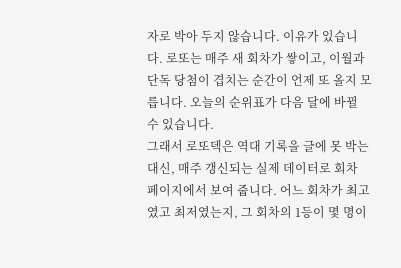자로 박아 두지 않습니다. 이유가 있습니다. 로또는 매주 새 회차가 쌓이고, 이월과 단독 당첨이 겹치는 순간이 언제 또 올지 모릅니다. 오늘의 순위표가 다음 달에 바뀔 수 있습니다.
그래서 로또덱은 역대 기록을 글에 못 박는 대신, 매주 갱신되는 실제 데이터로 회차 페이지에서 보여 줍니다. 어느 회차가 최고였고 최저였는지, 그 회차의 1등이 몇 명이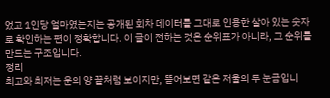었고 1인당 얼마였는지는 공개된 회차 데이터를 그대로 인용한 살아 있는 숫자로 확인하는 편이 정확합니다. 이 글이 전하는 것은 순위표가 아니라, 그 순위를 만드는 구조입니다.
정리
최고와 최저는 운의 양 끝처럼 보이지만, 뜯어보면 같은 저울의 두 눈금입니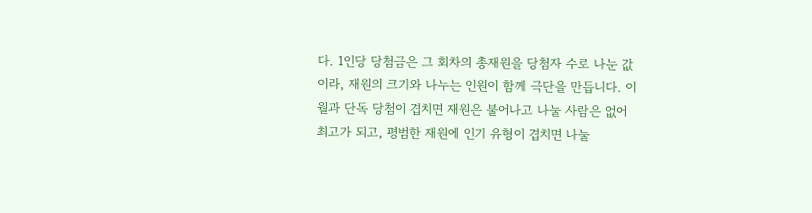다. 1인당 당첨금은 그 회차의 총재원을 당첨자 수로 나눈 값이라, 재원의 크기와 나누는 인원이 함께 극단을 만듭니다. 이월과 단독 당첨이 겹치면 재원은 불어나고 나눌 사람은 없어 최고가 되고, 평범한 재원에 인기 유형이 겹치면 나눌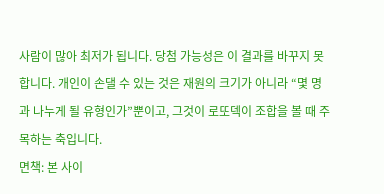사람이 많아 최저가 됩니다. 당첨 가능성은 이 결과를 바꾸지 못합니다. 개인이 손댈 수 있는 것은 재원의 크기가 아니라 “몇 명과 나누게 될 유형인가”뿐이고, 그것이 로또덱이 조합을 볼 때 주목하는 축입니다.
면책: 본 사이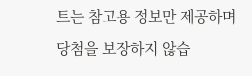트는 참고용 정보만 제공하며 당첨을 보장하지 않습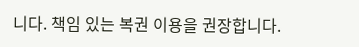니다. 책임 있는 복권 이용을 권장합니다.